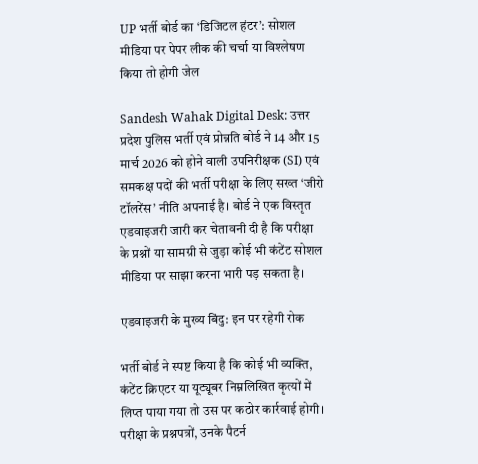UP भर्ती बोर्ड का ‘डिजिटल हंटर’: सोशल मीडिया पर पेपर लीक की चर्चा या विश्लेषण किया तो होगी जेल

Sandesh Wahak Digital Desk: उत्तर प्रदेश पुलिस भर्ती एवं प्रोन्नति बोर्ड ने 14 और 15 मार्च 2026 को होने वाली उपनिरीक्षक (SI) एवं समकक्ष पदों की भर्ती परीक्षा के लिए सख्त ‘जीरो टॉलरेंस’ नीति अपनाई है। बोर्ड ने एक विस्तृत एडवाइजरी जारी कर चेतावनी दी है कि परीक्षा के प्रश्नों या सामग्री से जुड़ा कोई भी कंटेंट सोशल मीडिया पर साझा करना भारी पड़ सकता है।

एडवाइजरी के मुख्य बिंदु: इन पर रहेगी रोक

भर्ती बोर्ड ने स्पष्ट किया है कि कोई भी व्यक्ति, कंटेंट क्रिएटर या यूट्यूबर निम्नलिखित कृत्यों में लिप्त पाया गया तो उस पर कठोर कार्रवाई होगी। परीक्षा के प्रश्नपत्रों, उनके पैटर्न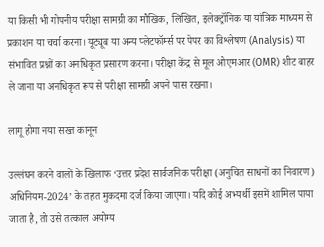या किसी भी गोपनीय परीक्षा सामग्री का मौखिक, लिखित, इलेक्ट्रॉनिक या यांत्रिक माध्यम से प्रकाशन या चर्चा करना। यूट्यूब या अन्य प्लेटफॉर्म्स पर पेपर का विश्लेषण (Analysis) या संभावित प्रश्नों का अनधिकृत प्रसारण करना। परीक्षा केंद्र से मूल ओएमआर (OMR) शीट बाहर ले जाना या अनधिकृत रूप से परीक्षा सामग्री अपने पास रखना।

लागू होगा नया सख्त कानून

उल्लंघन करने वालों के खिलाफ ‘उत्तर प्रदेश सार्वजनिक परीक्षा (अनुचित साधनों का निवारण) अधिनियम-2024’ के तहत मुकदमा दर्ज किया जाएगा। यदि कोई अभ्यर्थी इसमें शामिल पाया जाता है, तो उसे तत्काल अयोग्य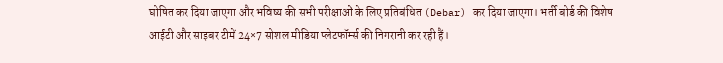घोषित कर दिया जाएगा और भविष्य की सभी परीक्षाओं के लिए प्रतिबंधित (Debar) कर दिया जाएगा। भर्ती बोर्ड की विशेष आईटी और साइबर टीमें 24×7 सोशल मीडिया प्लेटफॉर्म्स की निगरानी कर रही हैं।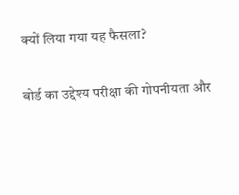क्यों लिया गया यह फैसला?

बोर्ड का उद्देश्य परीक्षा की गोपनीयता और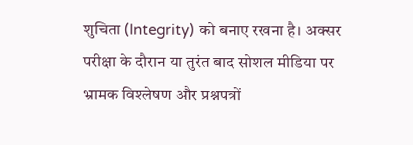शुचिता (Integrity) को बनाए रखना है। अक्सर परीक्षा के दौरान या तुरंत बाद सोशल मीडिया पर भ्रामक विश्लेषण और प्रश्नपत्रों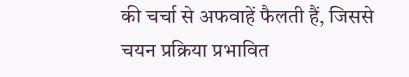की चर्चा से अफवाहें फैलती हैं, जिससे चयन प्रक्रिया प्रभावित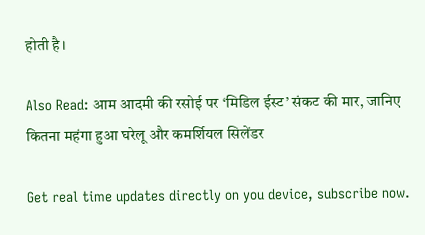होती है।

Also Read: आम आदमी की रसोई पर ‘मिडिल ईस्ट’ संकट की मार, जानिए कितना महंगा हुआ घरेलू और कमर्शियल सिलेंडर

Get real time updates directly on you device, subscribe now.